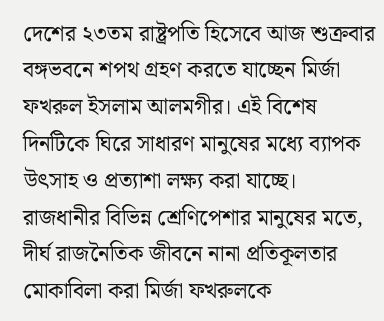দেশের ২৩তম রাষ্ট্রপতি হিসেবে আজ শুক্রবার বঙ্গভবনে শপথ গ্রহণ করতে যাচ্ছেন মির্জা ফখরুল ইসলাম আলমগীর। এই বিশেষ দিনটিকে ঘিরে সাধারণ মানুষের মধ্যে ব্যাপক উৎসাহ ও প্রত্যাশা লক্ষ্য করা যাচ্ছে। রাজধানীর বিভিন্ন শ্রেণিপেশার মানুষের মতে, দীর্ঘ রাজনৈতিক জীবনে নানা প্রতিকূলতার মোকাবিলা করা মির্জা ফখরুলকে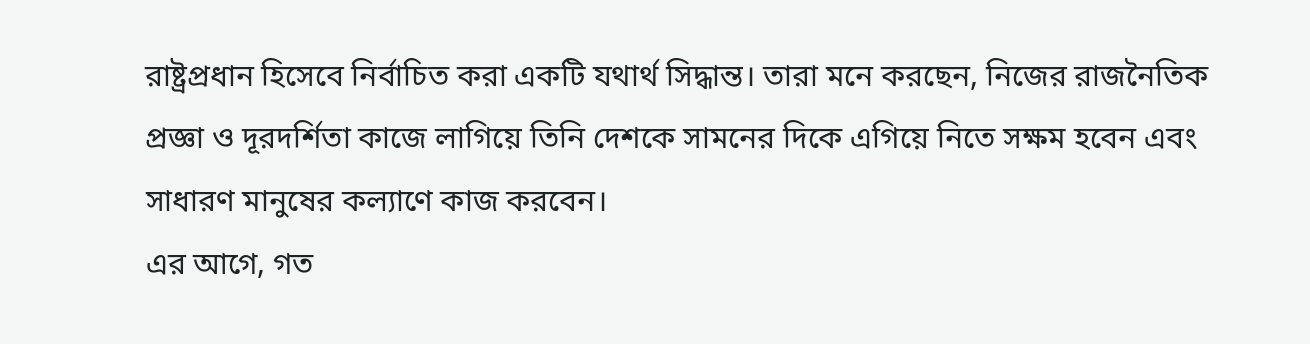রাষ্ট্রপ্রধান হিসেবে নির্বাচিত করা একটি যথার্থ সিদ্ধান্ত। তারা মনে করছেন, নিজের রাজনৈতিক প্রজ্ঞা ও দূরদর্শিতা কাজে লাগিয়ে তিনি দেশকে সামনের দিকে এগিয়ে নিতে সক্ষম হবেন এবং সাধারণ মানুষের কল্যাণে কাজ করবেন।
এর আগে, গত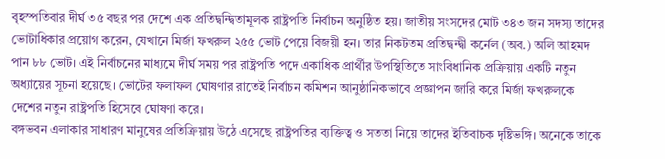বৃহস্পতিবার দীর্ঘ ৩৫ বছর পর দেশে এক প্রতিদ্বন্দ্বিতামূলক রাষ্ট্রপতি নির্বাচন অনুষ্ঠিত হয়। জাতীয় সংসদের মোট ৩৪৩ জন সদস্য তাদের ভোটাধিকার প্রয়োগ করেন, যেখানে মির্জা ফখরুল ২৫৫ ভোট পেয়ে বিজয়ী হন। তার নিকটতম প্রতিদ্বন্দ্বী কর্নেল (অব.) অলি আহমদ পান ৮৮ ভোট। এই নির্বাচনের মাধ্যমে দীর্ঘ সময় পর রাষ্ট্রপতি পদে একাধিক প্রার্থীর উপস্থিতিতে সাংবিধানিক প্রক্রিয়ায় একটি নতুন অধ্যায়ের সূচনা হয়েছে। ভোটের ফলাফল ঘোষণার রাতেই নির্বাচন কমিশন আনুষ্ঠানিকভাবে প্রজ্ঞাপন জারি করে মির্জা ফখরুলকে দেশের নতুন রাষ্ট্রপতি হিসেবে ঘোষণা করে।
বঙ্গভবন এলাকার সাধারণ মানুষের প্রতিক্রিয়ায় উঠে এসেছে রাষ্ট্রপতির ব্যক্তিত্ব ও সততা নিয়ে তাদের ইতিবাচক দৃষ্টিভঙ্গি। অনেকে তাকে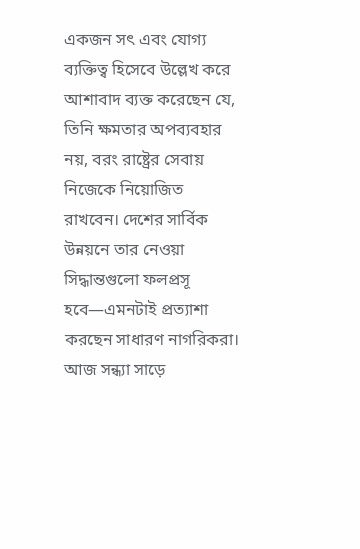একজন সৎ এবং যোগ্য ব্যক্তিত্ব হিসেবে উল্লেখ করে আশাবাদ ব্যক্ত করেছেন যে, তিনি ক্ষমতার অপব্যবহার নয়, বরং রাষ্ট্রের সেবায় নিজেকে নিয়োজিত রাখবেন। দেশের সার্বিক উন্নয়নে তার নেওয়া সিদ্ধান্তগুলো ফলপ্রসূ হবে—এমনটাই প্রত্যাশা করছেন সাধারণ নাগরিকরা। আজ সন্ধ্যা সাড়ে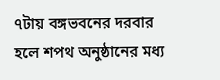৭টায় বঙ্গভবনের দরবার হলে শপথ অনুষ্ঠানের মধ্য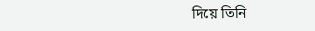দিয়ে তিনি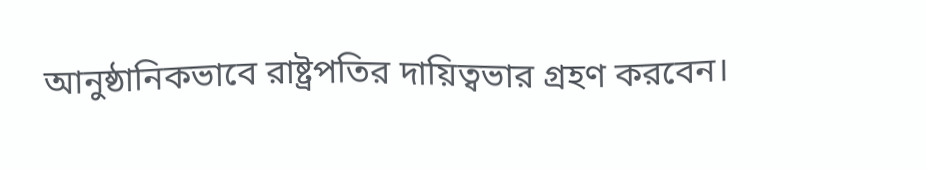আনুষ্ঠানিকভাবে রাষ্ট্রপতির দায়িত্বভার গ্রহণ করবেন।